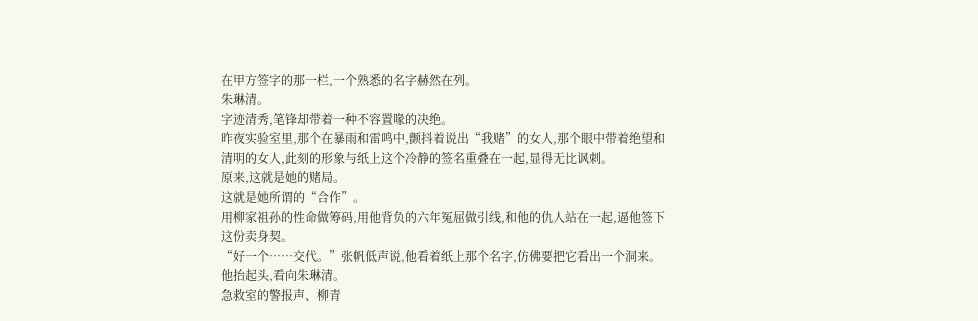在甲方签字的那一栏,一个熟悉的名字赫然在列。
朱琳清。
字迹清秀,笔锋却带着一种不容置喙的决绝。
昨夜实验室里,那个在暴雨和雷鸣中,颤抖着说出“我赌”的女人,那个眼中带着绝望和清明的女人,此刻的形象与纸上这个冷静的签名重叠在一起,显得无比讽刺。
原来,这就是她的赌局。
这就是她所谓的“合作”。
用柳家祖孙的性命做筹码,用他背负的六年冤屈做引线,和他的仇人站在一起,逼他签下这份卖身契。
“好一个……交代。”张帆低声说,他看着纸上那个名字,仿佛要把它看出一个洞来。
他抬起头,看向朱琳清。
急救室的警报声、柳青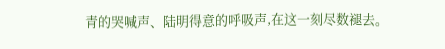青的哭喊声、陆明得意的呼吸声,在这一刻尽数褪去。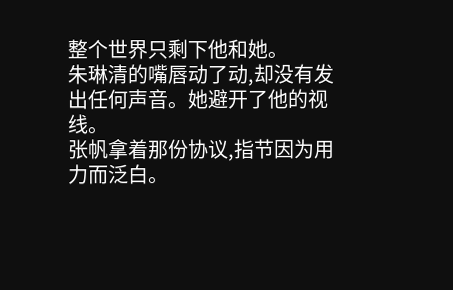整个世界只剩下他和她。
朱琳清的嘴唇动了动,却没有发出任何声音。她避开了他的视线。
张帆拿着那份协议,指节因为用力而泛白。